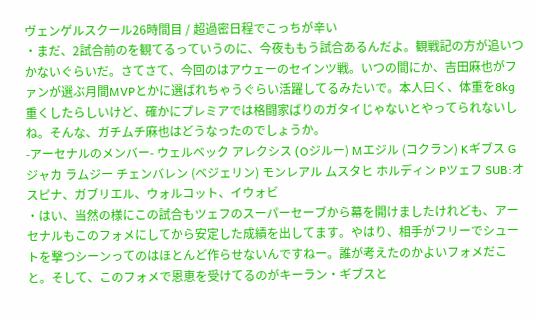ヴェンゲルスクール26時間目 / 超過密日程でこっちが辛い
・まだ、2試合前のを観てるっていうのに、今夜ももう試合あるんだよ。観戦記の方が追いつかないぐらいだ。さてさて、今回のはアウェーのセインツ戦。いつの間にか、吉田麻也がファンが選ぶ月間MVPとかに選ばれちゃうぐらい活躍してるみたいで。本人曰く、体重を8kg重くしたらしいけど、確かにプレミアでは格闘家ばりのガタイじゃないとやってられないしね。そんな、ガチムチ麻也はどうなったのでしょうか。
-アーセナルのメンバー- ウェルベック アレクシス (Oジルー) Mエジル (コクラン) Kギブス Gジャカ ラムジー チェンバレン (ベジェリン) モンレアル ムスタヒ ホルディン Pツェフ SUB:オスピナ、ガブリエル、ウォルコット、イウォビ
・はい、当然の様にこの試合もツェフのスーパーセーブから幕を開けましたけれども、アーセナルもこのフォメにしてから安定した成績を出してます。やはり、相手がフリーでシュートを撃つシーンってのはほとんど作らせないんですねー。誰が考えたのかよいフォメだこと。そして、このフォメで恩恵を受けてるのがキーラン・ギブスと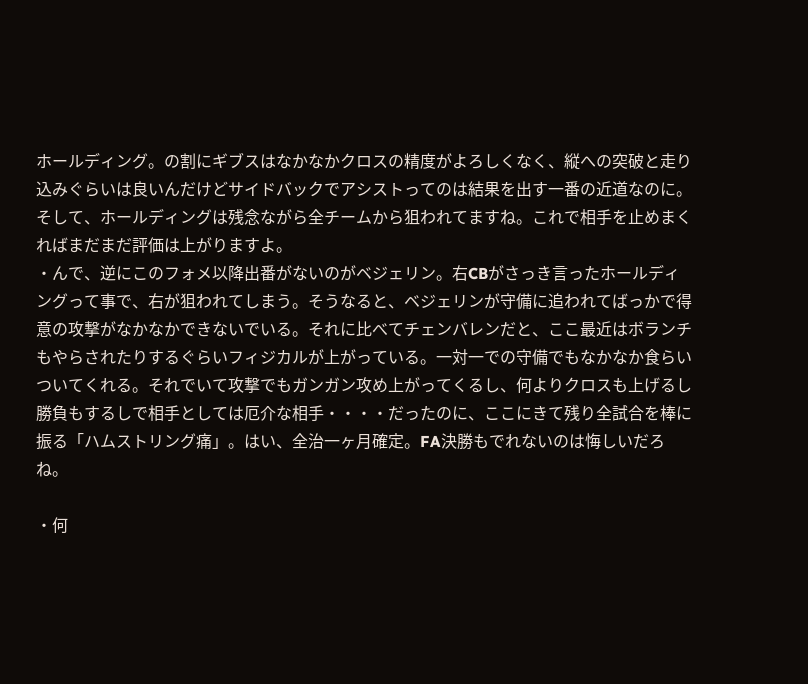ホールディング。の割にギブスはなかなかクロスの精度がよろしくなく、縦への突破と走り込みぐらいは良いんだけどサイドバックでアシストってのは結果を出す一番の近道なのに。そして、ホールディングは残念ながら全チームから狙われてますね。これで相手を止めまくればまだまだ評価は上がりますよ。
・んで、逆にこのフォメ以降出番がないのがベジェリン。右CBがさっき言ったホールディングって事で、右が狙われてしまう。そうなると、ベジェリンが守備に追われてばっかで得意の攻撃がなかなかできないでいる。それに比べてチェンバレンだと、ここ最近はボランチもやらされたりするぐらいフィジカルが上がっている。一対一での守備でもなかなか食らいついてくれる。それでいて攻撃でもガンガン攻め上がってくるし、何よりクロスも上げるし勝負もするしで相手としては厄介な相手・・・・だったのに、ここにきて残り全試合を棒に振る「ハムストリング痛」。はい、全治一ヶ月確定。FA決勝もでれないのは悔しいだろね。

・何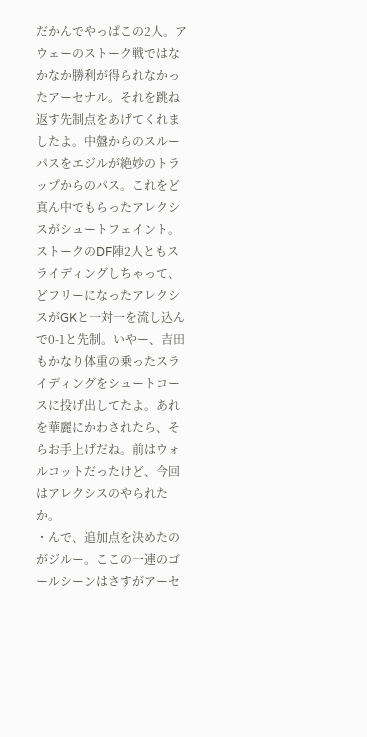だかんでやっぱこの2人。アウェーのストーク戦ではなかなか勝利が得られなかったアーセナル。それを跳ね返す先制点をあげてくれましたよ。中盤からのスルーパスをエジルが絶妙のトラップからのパス。これをど真ん中でもらったアレクシスがシュートフェイント。ストークのDF陣2人ともスライディングしちゃって、どフリーになったアレクシスがGKと一対一を流し込んで0-1と先制。いやー、吉田もかなり体重の乗ったスライディングをシュートコースに投げ出してたよ。あれを華麗にかわされたら、そらお手上げだね。前はウォルコットだったけど、今回はアレクシスのやられたか。
・んで、追加点を決めたのがジルー。ここの一連のゴールシーンはさすがアーセ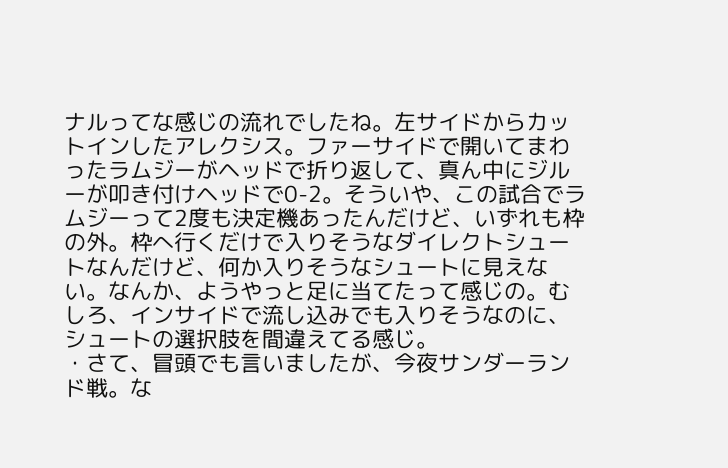ナルってな感じの流れでしたね。左サイドからカットインしたアレクシス。ファーサイドで開いてまわったラムジーがヘッドで折り返して、真ん中にジルーが叩き付けヘッドで0-2。そういや、この試合でラムジーって2度も決定機あったんだけど、いずれも枠の外。枠へ行くだけで入りそうなダイレクトシュートなんだけど、何か入りそうなシュートに見えない。なんか、ようやっと足に当てたって感じの。むしろ、インサイドで流し込みでも入りそうなのに、シュートの選択肢を間違えてる感じ。
・さて、冒頭でも言いましたが、今夜サンダーランド戦。な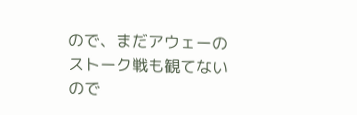ので、まだアウェーのストーク戦も観てないので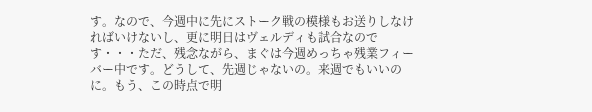す。なので、今週中に先にストーク戦の模様もお送りしなければいけないし、更に明日はヴェルディも試合なのです・・・ただ、残念ながら、まぐは今週めっちゃ残業フィーバー中です。どうして、先週じゃないの。来週でもいいのに。もう、この時点で明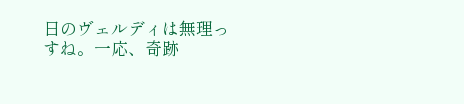日のヴェルディは無理っすね。一応、奇跡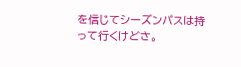を信じてシーズンパスは持って行くけどさ。